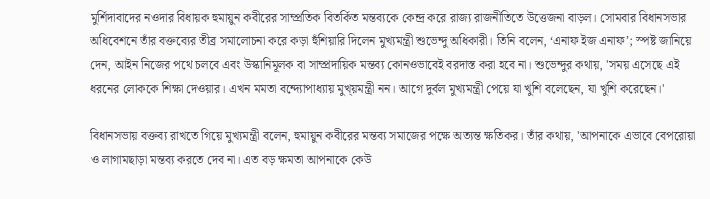মুর্শিদাবাদের নওদার বিধায়ক হুমায়ুন কবীরের সাম্প্রতিক বিতর্কিত মন্তব্যকে কেন্দ্র করে রাজ্য রাজনীতিতে উত্তেজনা বাড়ল। সোমবার বিধানসভার অধিবেশনে তাঁর বক্তব্যের তীব্র সমালোচনা করে কড়া হুঁশিয়ারি দিলেন মুখ্যমন্ত্রী শুভেন্দু অধিকারী। তিনি বলেন, ‘এনাফ ইজ এনাফ’; স্পষ্ট জানিয়ে দেন, আইন নিজের পথে চলবে এবং উস্কানিমূলক বা সাম্প্রদায়িক মন্তব্য কোনওভাবেই বরদাস্ত করা হবে না। শুভেন্দুর কথায়, 'সময় এসেছে এই ধরনের লোককে শিক্ষা দেওয়ার। এখন মমতা বন্দ্যোপাধ্যায় মুখ্য়মন্ত্রী নন। আগে দুর্বল মুখ্যমন্ত্রী পেয়ে যা খুশি বলেছেন, যা খুশি করেছেন।'

বিধানসভায় বক্তব্য রাখতে গিয়ে মুখ্যমন্ত্রী বলেন, হুমায়ুন কবীরের মন্তব্য সমাজের পক্ষে অত্যন্ত ক্ষতিকর। তাঁর কথায়, 'আপনাকে এভাবে বেপরোয়া ও লাগামছাড়া মন্তব্য করতে দেব না। এত বড় ক্ষমতা আপনাকে কেউ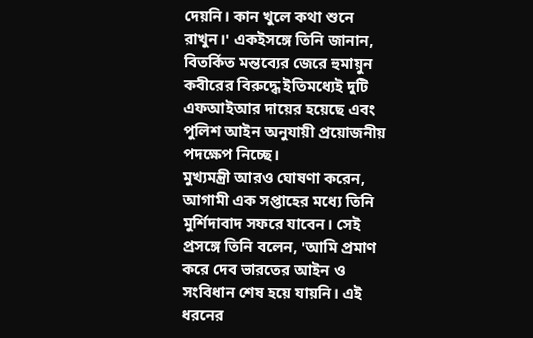দেয়নি। কান খুলে কথা শুনে রাখুন।' একইসঙ্গে তিনি জানান, বিতর্কিত মন্তব্যের জেরে হুমায়ুন কবীরের বিরুদ্ধে ইতিমধ্যেই দুটি এফআইআর দায়ের হয়েছে এবং পুলিশ আইন অনুযায়ী প্রয়োজনীয় পদক্ষেপ নিচ্ছে।
মুখ্যমন্ত্রী আরও ঘোষণা করেন, আগামী এক সপ্তাহের মধ্যে তিনি মুর্শিদাবাদ সফরে যাবেন। সেই প্রসঙ্গে তিনি বলেন, 'আমি প্রমাণ করে দেব ভারতের আইন ও সংবিধান শেষ হয়ে যায়নি। এই ধরনের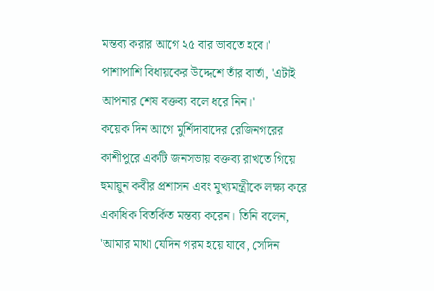মন্তব্য করার আগে ২৫ বার ভাবতে হবে।' পাশাপাশি বিধায়কের উদ্দেশে তাঁর বার্তা, 'এটাই আপনার শেষ বক্তব্য বলে ধরে নিন।'
কয়েক দিন আগে মুর্শিদাবাদের রেজিনগরের কাশীপুরে একটি জনসভায় বক্তব্য রাখতে গিয়ে হুমায়ুন কবীর প্রশাসন এবং মুখ্যমন্ত্রীকে লক্ষ্য করে একাধিক বিতর্কিত মন্তব্য করেন। তিনি বলেন, 'আমার মাথা যেদিন গরম হয়ে যাবে, সেদিন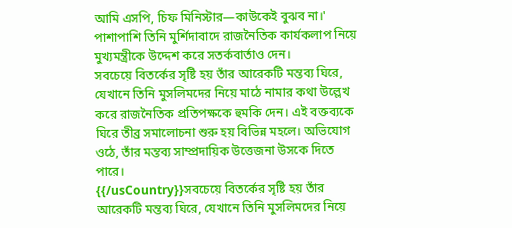আমি এসপি, চিফ মিনিস্টার—কাউকেই বুঝব না।' পাশাপাশি তিনি মুর্শিদাবাদে রাজনৈতিক কার্যকলাপ নিয়ে মুখ্যমন্ত্রীকে উদ্দেশ করে সতর্কবার্তাও দেন।
সবচেয়ে বিতর্কের সৃষ্টি হয় তাঁর আরেকটি মন্তব্য ঘিরে, যেখানে তিনি মুসলিমদের নিয়ে মাঠে নামার কথা উল্লেখ করে রাজনৈতিক প্রতিপক্ষকে হুমকি দেন। এই বক্তব্যকে ঘিরে তীব্র সমালোচনা শুরু হয় বিভিন্ন মহলে। অভিযোগ ওঠে, তাঁর মন্তব্য সাম্প্রদায়িক উত্তেজনা উসকে দিতে পারে।
{{/usCountry}}সবচেয়ে বিতর্কের সৃষ্টি হয় তাঁর আরেকটি মন্তব্য ঘিরে, যেখানে তিনি মুসলিমদের নিয়ে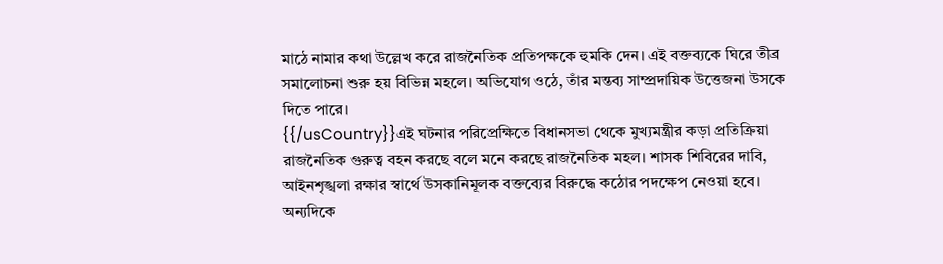মাঠে নামার কথা উল্লেখ করে রাজনৈতিক প্রতিপক্ষকে হুমকি দেন। এই বক্তব্যকে ঘিরে তীব্র সমালোচনা শুরু হয় বিভিন্ন মহলে। অভিযোগ ওঠে, তাঁর মন্তব্য সাম্প্রদায়িক উত্তেজনা উসকে দিতে পারে।
{{/usCountry}}এই ঘটনার পরিপ্রেক্ষিতে বিধানসভা থেকে মুখ্যমন্ত্রীর কড়া প্রতিক্রিয়া রাজনৈতিক গুরুত্ব বহন করছে বলে মনে করছে রাজনৈতিক মহল। শাসক শিবিরের দাবি, আইনশৃঙ্খলা রক্ষার স্বার্থে উসকানিমূলক বক্তব্যের বিরুদ্ধে কঠোর পদক্ষেপ নেওয়া হবে। অন্যদিকে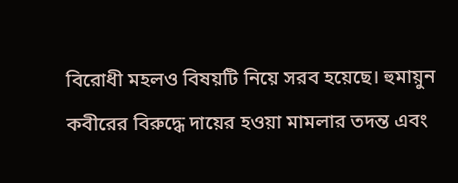বিরোধী মহলও বিষয়টি নিয়ে সরব হয়েছে। হুমায়ুন কবীরের বিরুদ্ধে দায়ের হওয়া মামলার তদন্ত এবং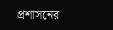প্রশাসনের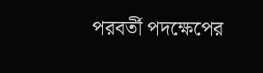পরবর্তী পদক্ষেপের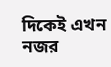দিকেই এখন নজর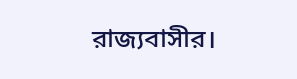রাজ্যবাসীর।